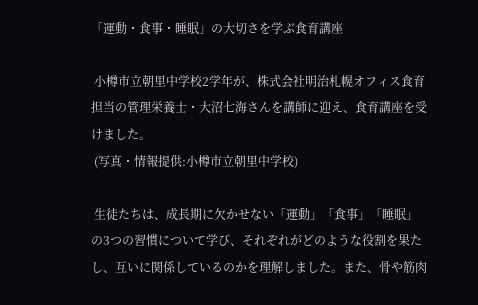「運動・食事・睡眠」の大切さを学ぶ食育講座

 小樽市立朝里中学校2学年が、株式会社明治札幌オフィス食育担当の管理栄養士・大沼七海さんを講師に迎え、食育講座を受けました。
 (写真・情報提供:小樽市立朝里中学校)

 生徒たちは、成長期に欠かせない「運動」「食事」「睡眠」の3つの習慣について学び、それぞれがどのような役割を果たし、互いに関係しているのかを理解しました。また、骨や筋肉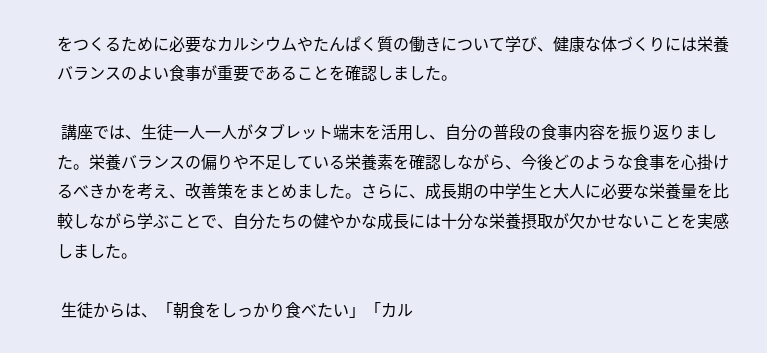をつくるために必要なカルシウムやたんぱく質の働きについて学び、健康な体づくりには栄養バランスのよい食事が重要であることを確認しました。

 講座では、生徒一人一人がタブレット端末を活用し、自分の普段の食事内容を振り返りました。栄養バランスの偏りや不足している栄養素を確認しながら、今後どのような食事を心掛けるべきかを考え、改善策をまとめました。さらに、成長期の中学生と大人に必要な栄養量を比較しながら学ぶことで、自分たちの健やかな成長には十分な栄養摂取が欠かせないことを実感しました。

 生徒からは、「朝食をしっかり食べたい」「カル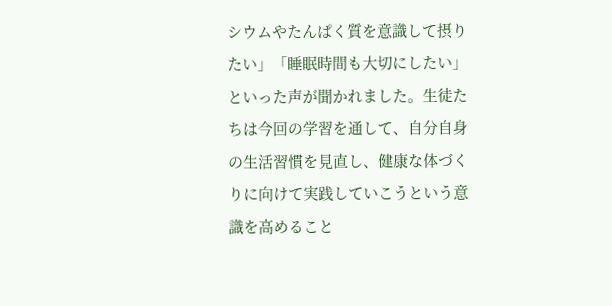シウムやたんぱく質を意識して摂りたい」「睡眠時間も大切にしたい」といった声が聞かれました。生徒たちは今回の学習を通して、自分自身の生活習慣を見直し、健康な体づくりに向けて実践していこうという意識を高めること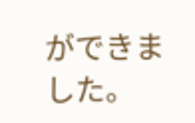ができました。